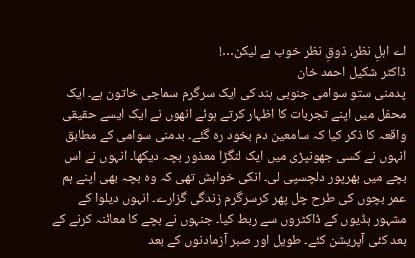اے اہلِ نظر، ذوقِ نظر خوب ہے لیکن…!
ڈاکٹر شکیل احمد خان
پدمنی ستو سوامی جنوبی ہند کی ایک سرگرم سماجی خاتون ہے۔ ایک محفل میں اپنے تجربات کا اظہار کرتے ہوئے انھوں نے ایک ایسے حقیقی واقعہ کا ذکر کیا کہ سامعین دم بخود رہ گئے۔ بدمنی سوامی کے مطابق انہوں نے کسی جھونپڑی میں ایک لنگڑا معذور بچہ دیکھا۔ انہوں نے اس بچے میں بھرپور دلچسپی لی۔ انکی خواہش تھی کہ وہ بچہ بھی اپنے ہم عمر بچوں کی طرح چل پھر کرسرگرم زندگی گزارے۔ انہوں دیلوا کے مشہور ہڈیوں کے ڈاکٹروں سے ربط کیا۔ جنہوں نے بچے کا معائنہ کرنے کے بعد کئی آپریشن کئے۔ طویل اور صبر آزمادنوں کے بعد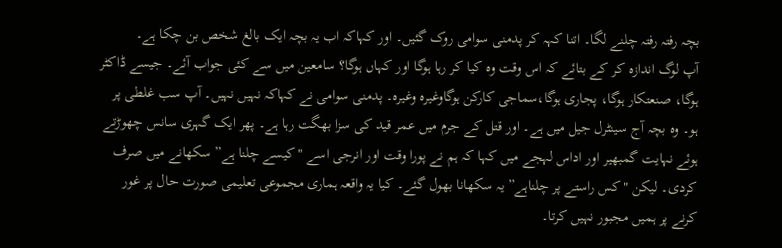بچہ رفتہ رفتہ چلنے لگا۔ اتنا کہہ کر پدمنی سوامی روک گئیں۔ اور کہاکہ اب یہ بچہ ایک بالغ شخص بن چکا ہے۔
آپ لوگ اندازہ کر کے بتائے کہ اس وقت وہ کیا کر رہا ہوگا اور کہاں ہوگا؟ سامعین میں سے کئی جواب آئے۔ جیسے ڈاکٹر ہوگا، صنعتکار ہوگا، پجاری ہوگا،سماجی کارکن ہوگاوغیرہ وغیرہ۔ پدمنی سوامی نے کہاکہ نہیں نہیں۔ آپ سب غلطی پر ہو۔ وہ بچہ آج سینٹرل جیل میں ہے۔ اور قتل کے جرم میں عمر قید کی سزا بھگت رہا ہے۔ پھر ایک گہری سانس چھوڑتے ہوئے نہایت گمبھیر اور اداس لہجے میں کہا کہ ہم نے پورا وقت اور انرجی اسے "کیسے چلنا ہے” سکھانے میں صرف کردی۔ لیکن "کس راستے پر چلناہے” یہ سکھانا بھول گئے۔ کیا یہ واقعہ ہماری مجموعی تعلیمی صورت حال پر غور کرنے پر ہمیں مجبور نہیں کرتا۔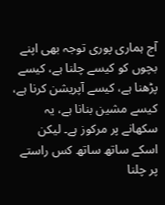آج ہماری پوری توجہ بھی اپنے بچوں کو کیسے چلنا ہے، کیسے پڑھنا ہے، کیسے آپریشن کرنا ہے، کیسے مشین بنانا ہے، یہ سکھانے پر مرکوز ہے۔ لیکن اسکے ساتھ ساتھ کس راستے پر چلنا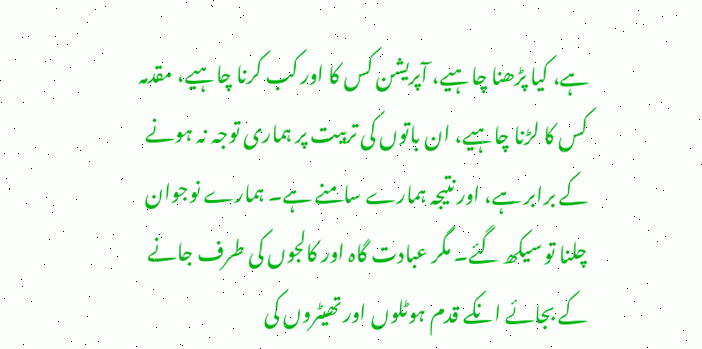ہے، کیا پڑھنا چاہیے، آپریشن کس کا اور کب کرنا چاہیے، مقدمہ کس کا لڑنا چاہیے، ان باتوں کی تربیت پر ہماری توجہ نہ ہونے کے برابر ہے، اور نتیجہ ہمارے سامنے ہے۔ ہمارے نوجوان چلنا تو سیکھ گئے۔ مگر عبادت گاہ اور کالجوں کی طرف جانے کے بجائے انکے قدم ہوٹلوں اور تھیٹروں کی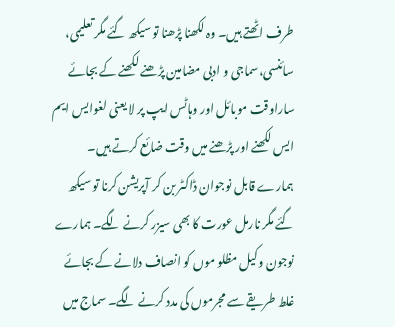طرف اٹھتے ہیں۔ وہ لکھنا پڑھنا تو سیکھ گئے مگر تعلیمی، سائنسی،سماجی و ادبی مضامین پڑھنے لکھنے کے بجائے ساراوقت موبائل اور وہاٹس ایپ پر لا یعنی لغوایس ایم ایس لکھنے اور پڑھنے میں وقت ضائع کرتے ہیں۔
ہمارے قابل نوجوان ڈاکٹر بن کر آپریشن کرنا تو سیکھ گئے مگر نارمل عورت کا بھی سیزر کرنے لگے۔ ہمارے نوجون وکیل مظلو موں کو انصاف دلانے کے بجائے غلط طریقے سے مجرموں کی مدد کرنے لگے۔ سماج میں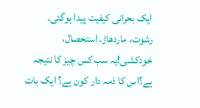ایک بحرانی کیفیت پیدا ہوگئی۔ رشوت، ماردھاڑ، استحصال، خودکشی!یہ سب کس چیز کا نتیجہ ہے؟اس کا ذمہ دار کون ہے؟ ایک بات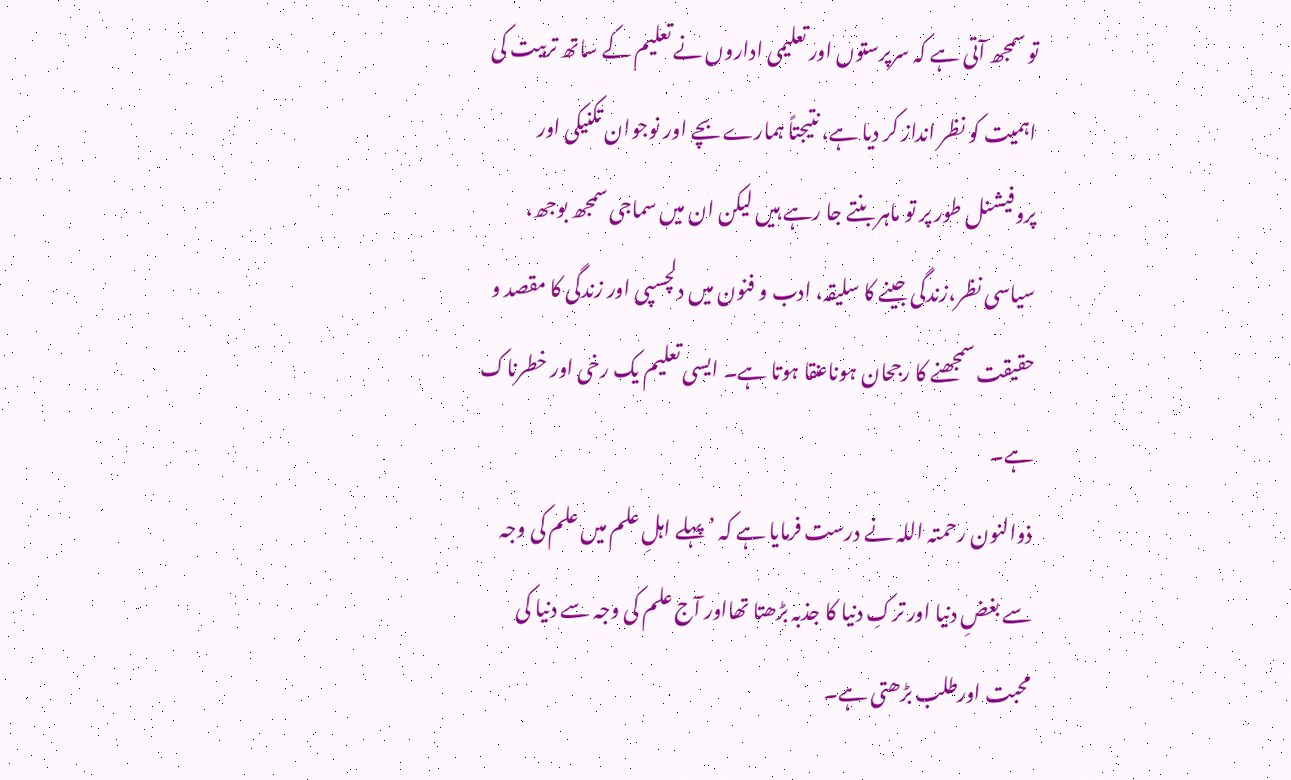تو سمجھ آتی ہے کہ سرپرستوں اور تعلیمی اداروں نے تعلیم کے ساتھ تربیت کی اہمیت کو نظر انداز کر دیا ہے، نتیجتاً ہمارے بچے اور نوجوان تکنیکی اور پروفیشنل طور پر تو ماہر بنتے جا رہے ہیں لیکن ان میں سماجی سمجھ بوجھ، سیاسی نظر،زندگی جینے کا سلیقہ، ادب و فنون میں دلچسپی اور زندگی کا مقصد و حقیقت سمجھنے کا رجحان ہوناعنقا ہوتا ہے۔ ایسی تعلیم یک رخی اور خطرناک ہے۔
ذوالنون رحمتہ اللہ نے درست فرمایا ہے کہ ’ پہلے اہلِ علم میں علم کی وجہ سے بغضِ دنیا اور ترکِ دنیا کا جذبہ بڑھتا تھااور آج علم کی وجہ سے دنیا کی محبت اورطلب بڑھتی ہے۔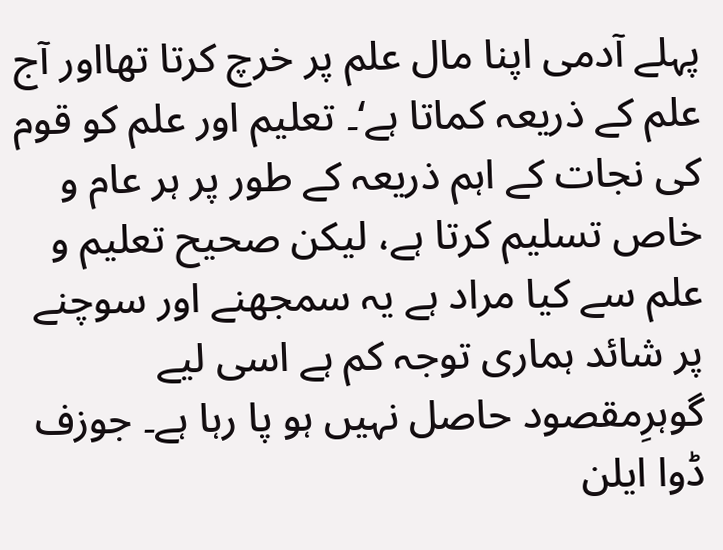پہلے آدمی اپنا مال علم پر خرچ کرتا تھااور آج علم کے ذریعہ کماتا ہے‘۔ تعلیم اور علم کو قوم کی نجات کے اہم ذریعہ کے طور پر ہر عام و خاص تسلیم کرتا ہے، لیکن صحیح تعلیم و علم سے کیا مراد ہے یہ سمجھنے اور سوچنے پر شائد ہماری توجہ کم ہے اسی لیے گوہرِمقصود حاصل نہیں ہو پا رہا ہے۔ جوزف ڈوا ایلن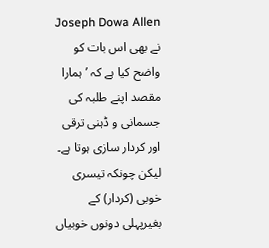Joseph Dowa Allen نے بھی اس بات کو واضح کیا ہے کہ ’ہمارا مقصد اپنے طلبہ کی جسمانی و ڈہنی ترقی اور کردار سازی ہوتا ہے۔ لیکن چونکہ تیسری خوبی (کردار) کے بغیرپہلی دونوں خوبیاں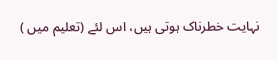نہایت خطرناک ہوتی ہیں، اس لئے (تعلیم میں )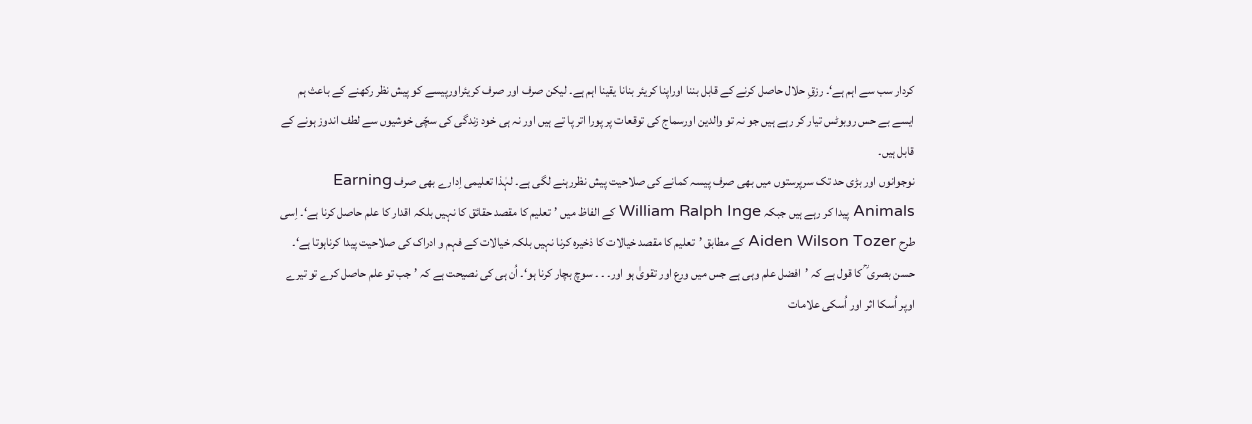کردار سب سے اہم ہے‘۔ رزقِ حلال حاصل کرنے کے قابل بننا اوراپنا کریئر بنانا یقینا اہم ہے۔ لیکن صرف اور صرف کریئراورپیسے کو پیش نظر رکھنے کے باعث ہم ایسے بے حس روبوٹس تیار کر رہے ہیں جو نہ تو والدین اورسماج کی توقعات پر پورا اتر پا تے ہیں اور نہ ہی خود زندگی کی سچّی خوشیوں سے لطف اندوز ہونے کے قابل ہیں۔
نوجوانوں اور بڑی حد تک سرپرستوں میں بھی صرف پیسہ کمانے کی صلاحیت پیش نظررہنے لگی ہے۔ لہٰذا تعلیمی اِدارے بھی صرف Earning Animals پیدا کر رہے ہیں جبکہ William Ralph Inge کے الفاظ میں ’تعلیم کا مقصد حقائق کا نہیں بلکہ اقدار کا علم حاصل کرنا ہے‘۔ اِسی طرح Aiden Wilson Tozer کے مطابق ’تعلیم کا مقصد خیالات کا ذخیرہ کرنا نہیں بلکہ خیالات کے فہم و ادراک کی صلاحیت پیدا کرناہوتا ہے‘۔ حسن بصری ؒ کا قول ہے کہ ’افضل علم وہی ہے جس میں ورع اور تقویٰ ہو اور۔ ۔ ۔ سوچ بچار کرنا ہو‘۔ اُن ہی کی نصیحت ہے کہ ’ جب تو علم حاصل کرے تو تیرے اوپر اُسکا اثر اور اُسکی علامات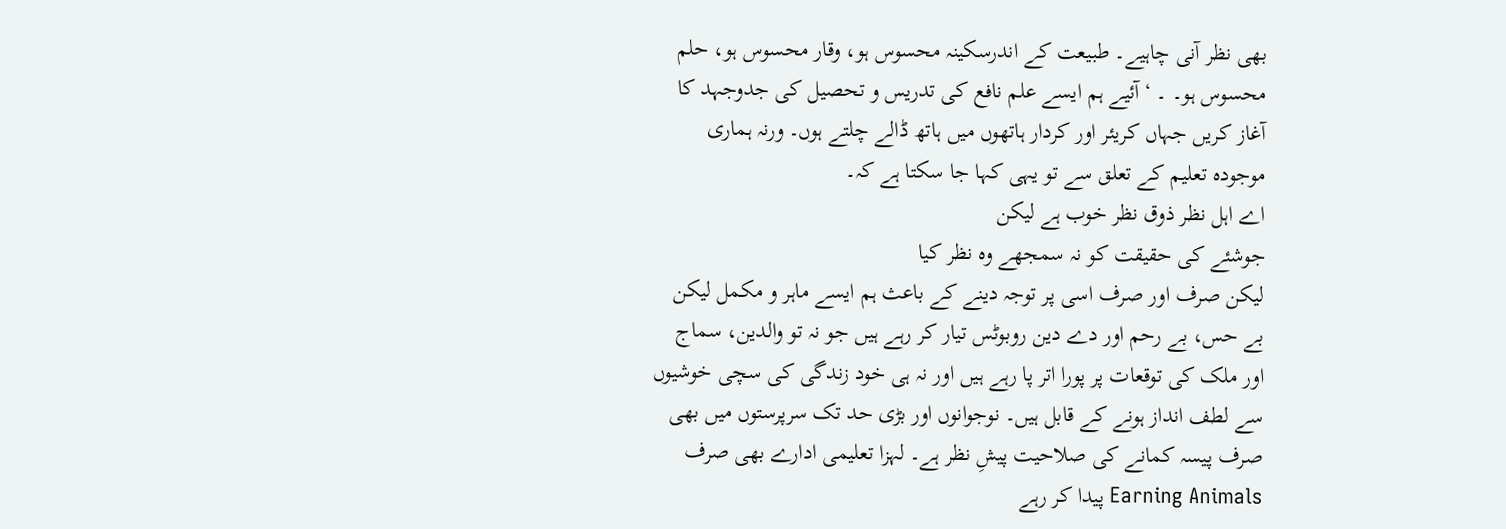بھی نظر آنی چاہیے۔ طبیعت کے اندرسکینہ محسوس ہو، وقار محسوس ہو، حلم محسوس ہو۔ ۔ ‘ آئیے ہم ایسے علم نافع کی تدریس و تحصیل کی جدوجہد کا آغاز کریں جہاں کریئر اور کردار ہاتھوں میں ہاتھ ڈالے چلتے ہوں۔ ورنہ ہماری موجودہ تعلیم کے تعلق سے تو یہی کہا جا سکتا ہے کہ۔
اے اہل نظر ذوق نظر خوب ہے لیکن
جوشئے کی حقیقت کو نہ سمجھے وہ نظر کیا
لیکن صرف اور صرف اسی پر توجہ دینے کے باعث ہم ایسے ماہر و مکمل لیکن بے حس، بے رحم اور دے دین روبوٹس تیار کر رہے ہیں جو نہ تو والدین، سماج اور ملک کی توقعات پر پورا اتر پا رہے ہیں اور نہ ہی خود زندگی کی سچی خوشیوں سے لطف انداز ہونے کے قابل ہیں۔ نوجوانوں اور بڑی حد تک سرپرستوں میں بھی صرف پیسہ کمانے کی صلاحیت پیشِ نظر ہے۔ لہزا تعلیمی ادارے بھی صرف Earning Animals پیدا کر رہے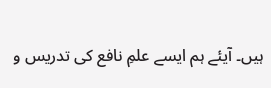ہیں۔ آیئے ہم ایسے علمِ نافع کی تدریس و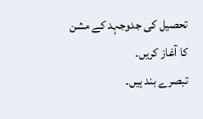تحصیل کی جدوجہد کے مشن کا آغاز کریں۔
تبصرے بند ہیں۔